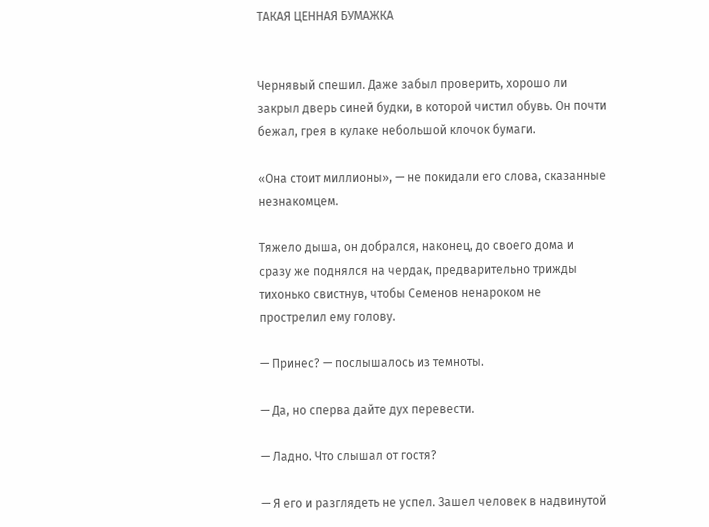ТАКАЯ ЦЕННАЯ БУМАЖКА


Чернявый спешил. Даже забыл проверить, хорошо ли закрыл дверь синей будки, в которой чистил обувь. Он почти бежал, грея в кулаке небольшой клочок бумаги.

«Она стоит миллионы», — не покидали его слова, сказанные незнакомцем.

Тяжело дыша, он добрался, наконец, до своего дома и сразу же поднялся на чердак, предварительно трижды тихонько свистнув, чтобы Семенов ненароком не прострелил ему голову.

— Принес? — послышалось из темноты.

— Да, но сперва дайте дух перевести.

— Ладно. Что слышал от гостя?

— Я его и разглядеть не успел. Зашел человек в надвинутой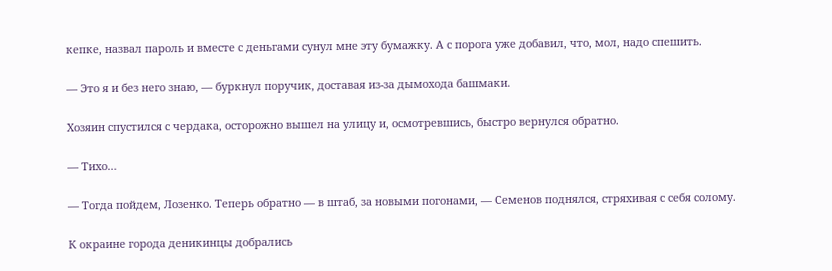кепке, назвал пароль и вместе с деньгами сунул мне эту бумажку. А с порога уже добавил, что, мол, надо спешить.

— Это я и без него знаю, — буркнул поручик, доставая из-за дымохода башмаки.

Хозяин спустился с чердака, осторожно вышел на улицу и, осмотревшись, быстро вернулся обратно.

— Тихо…

— Тогда пойдем, Лозенко. Теперь обратно — в штаб, за новыми погонами, — Семенов поднялся, стряхивая с себя солому.

К окраине города деникинцы добрались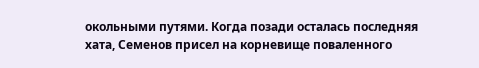окольными путями. Когда позади осталась последняя хата, Семенов присел на корневище поваленного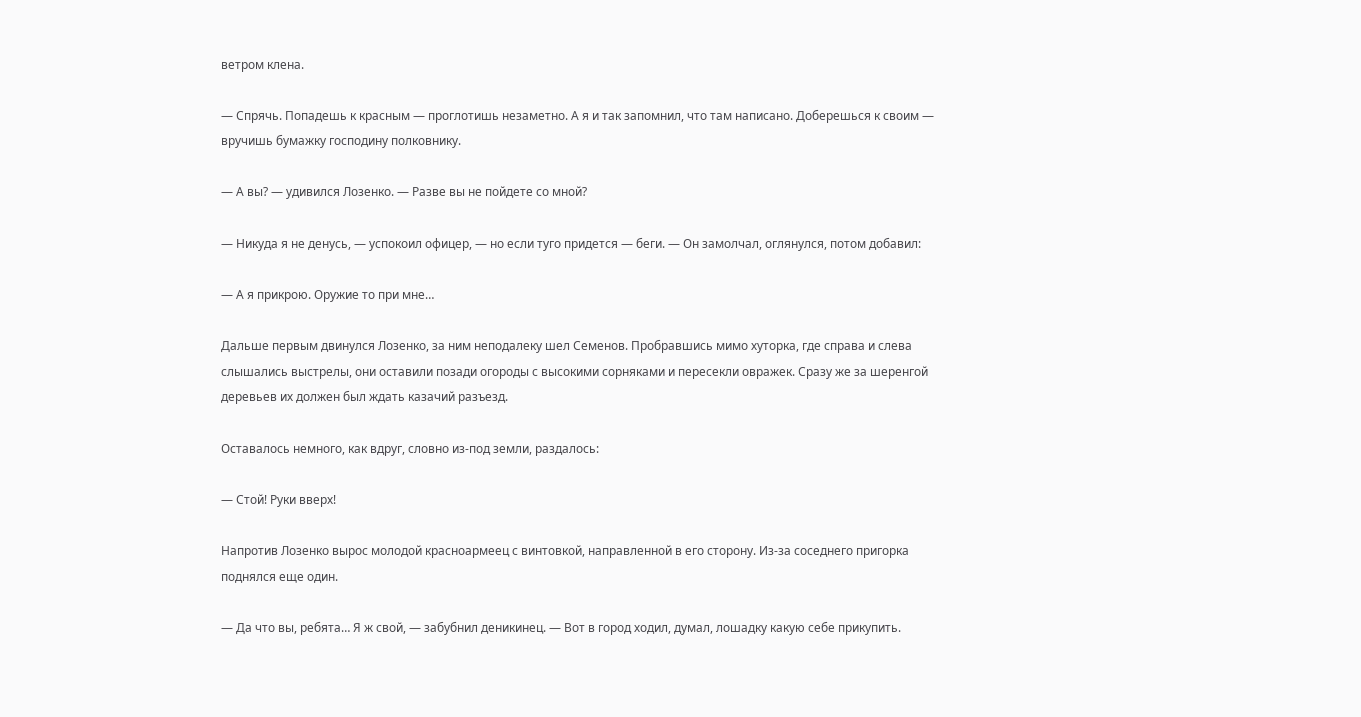ветром клена.

— Спрячь. Попадешь к красным — проглотишь незаметно. А я и так запомнил, что там написано. Доберешься к своим — вручишь бумажку господину полковнику.

— А вы? — удивился Лозенко. — Разве вы не пойдете со мной?

— Никуда я не денусь, — успокоил офицер, — но если туго придется — беги. — Он замолчал, оглянулся, потом добавил:

— А я прикрою. Оружие то при мне…

Дальше первым двинулся Лозенко, за ним неподалеку шел Семенов. Пробравшись мимо хуторка, где справа и слева слышались выстрелы, они оставили позади огороды с высокими сорняками и пересекли овражек. Сразу же за шеренгой деревьев их должен был ждать казачий разъезд.

Оставалось немного, как вдруг, словно из-под земли, раздалось:

— Стой! Руки вверх!

Напротив Лозенко вырос молодой красноармеец с винтовкой, направленной в его сторону. Из-за соседнего пригорка поднялся еще один.

— Да что вы, ребята… Я ж свой, — забубнил деникинец. — Вот в город ходил, думал, лошадку какую себе прикупить.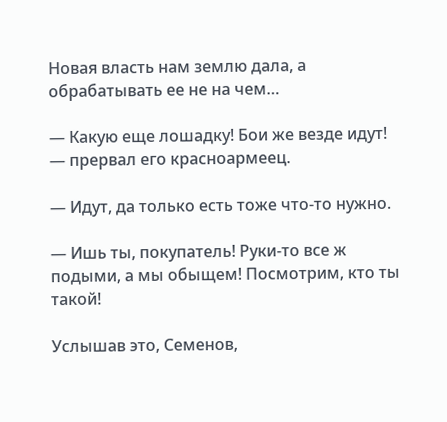Новая власть нам землю дала, а обрабатывать ее не на чем…

— Какую еще лошадку! Бои же везде идут! — прервал его красноармеец.

— Идут, да только есть тоже что-то нужно.

— Ишь ты, покупатель! Руки-то все ж подыми, а мы обыщем! Посмотрим, кто ты такой!

Услышав это, Семенов,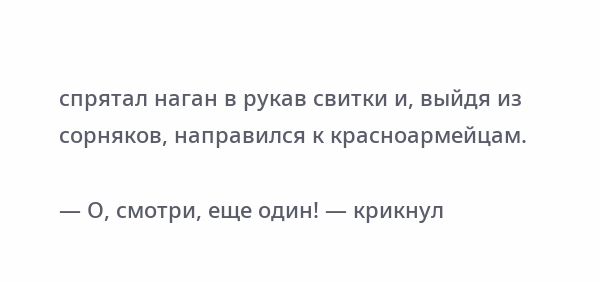спрятал наган в рукав свитки и, выйдя из сорняков, направился к красноармейцам.

— О, смотри, еще один! — крикнул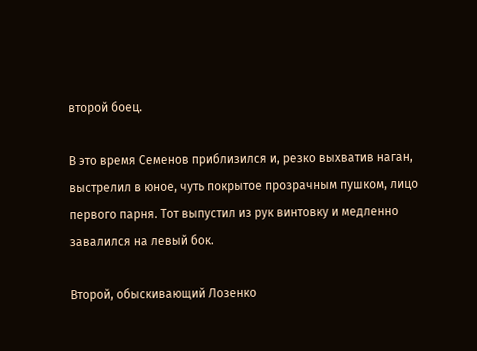второй боец.

В это время Семенов приблизился и, резко выхватив наган, выстрелил в юное, чуть покрытое прозрачным пушком, лицо первого парня. Тот выпустил из рук винтовку и медленно завалился на левый бок.

Второй, обыскивающий Лозенко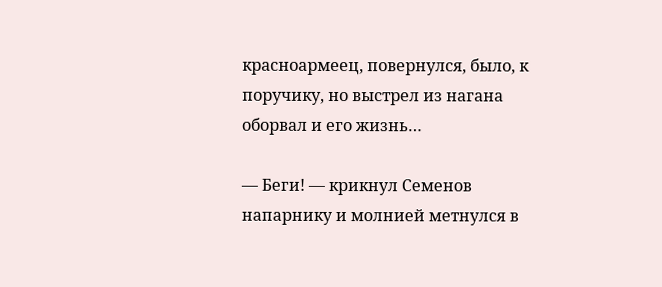красноармеец, повернулся, было, к поручику, но выстрел из нагана оборвал и его жизнь…

— Беги! — крикнул Семенов напарнику и молнией метнулся в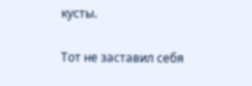кусты.

Тот не заставил себя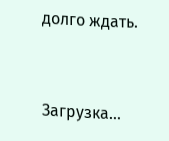долго ждать.


Загрузка...